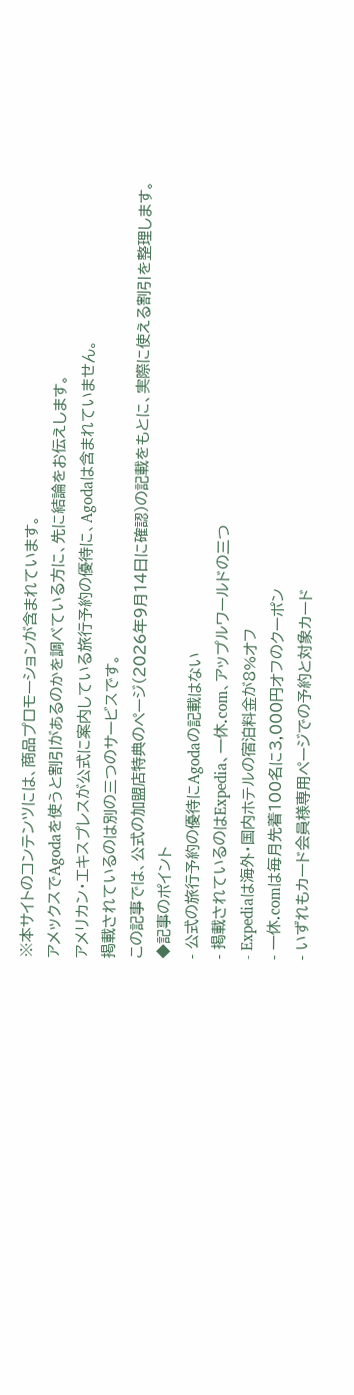※本サイトのコンテンツには、商品プロモーションが含まれています。
アメックスでAgodaを使うと割引があるのかを調べている方に、先に結論をお伝えします。
アメリカン・エキスプレスが公式に案内している旅行予約の優待に、Agodaは含まれていません。
掲載されているのは別の三つのサービスです。
この記事では、公式の加盟店特典のページ(2026年9月14日に確認)の記載をもとに、実際に使える割引を整理します。
◆記事のポイント
- 公式の旅行予約の優待にAgodaの記載はない
- 掲載されているのはExpedia、一休.com、アップルワールドの三つ
- Expediaは海外・国内ホテルの宿泊料金が8%オフ
- 一休.comは毎月先着100名に3,000円オフのクーポン
- いずれもカード会員様専用ページでの予約と対象カード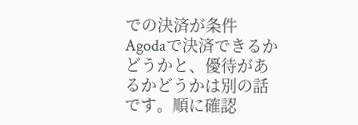での決済が条件
Agodaで決済できるかどうかと、優待があるかどうかは別の話です。順に確認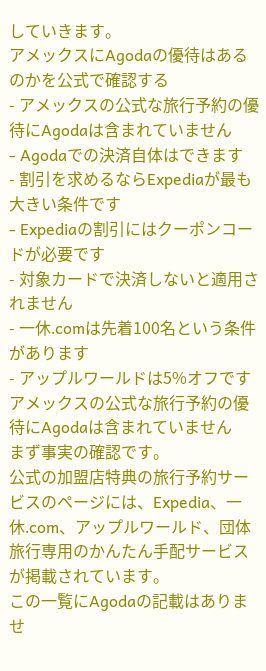していきます。
アメックスにAgodaの優待はあるのかを公式で確認する
- アメックスの公式な旅行予約の優待にAgodaは含まれていません
- Agodaでの決済自体はできます
- 割引を求めるならExpediaが最も大きい条件です
- Expediaの割引にはクーポンコードが必要です
- 対象カードで決済しないと適用されません
- 一休.comは先着100名という条件があります
- アップルワールドは5%オフです
アメックスの公式な旅行予約の優待にAgodaは含まれていません
まず事実の確認です。
公式の加盟店特典の旅行予約サービスのページには、Expedia、一休.com、アップルワールド、団体旅行専用のかんたん手配サービスが掲載されています。
この一覧にAgodaの記載はありませ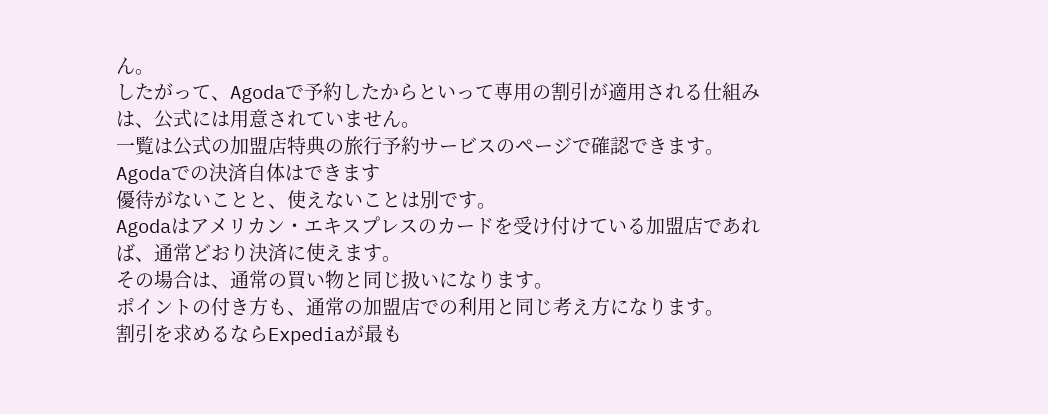ん。
したがって、Agodaで予約したからといって専用の割引が適用される仕組みは、公式には用意されていません。
一覧は公式の加盟店特典の旅行予約サービスのページで確認できます。
Agodaでの決済自体はできます
優待がないことと、使えないことは別です。
Agodaはアメリカン・エキスプレスのカードを受け付けている加盟店であれば、通常どおり決済に使えます。
その場合は、通常の買い物と同じ扱いになります。
ポイントの付き方も、通常の加盟店での利用と同じ考え方になります。
割引を求めるならExpediaが最も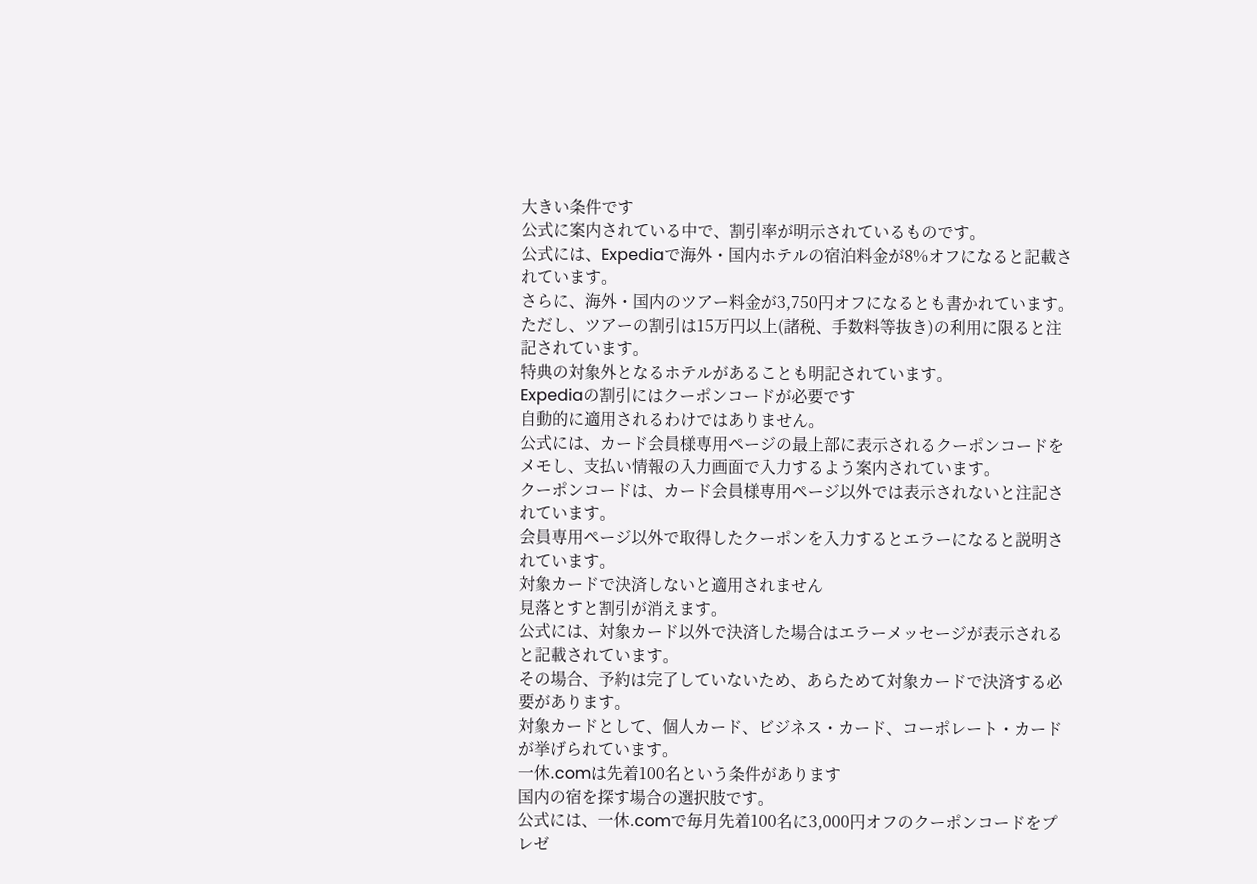大きい条件です
公式に案内されている中で、割引率が明示されているものです。
公式には、Expediaで海外・国内ホテルの宿泊料金が8%オフになると記載されています。
さらに、海外・国内のツアー料金が3,750円オフになるとも書かれています。
ただし、ツアーの割引は15万円以上(諸税、手数料等抜き)の利用に限ると注記されています。
特典の対象外となるホテルがあることも明記されています。
Expediaの割引にはクーポンコードが必要です
自動的に適用されるわけではありません。
公式には、カード会員様専用ページの最上部に表示されるクーポンコードをメモし、支払い情報の入力画面で入力するよう案内されています。
クーポンコードは、カード会員様専用ページ以外では表示されないと注記されています。
会員専用ページ以外で取得したクーポンを入力するとエラーになると説明されています。
対象カードで決済しないと適用されません
見落とすと割引が消えます。
公式には、対象カード以外で決済した場合はエラーメッセージが表示されると記載されています。
その場合、予約は完了していないため、あらためて対象カードで決済する必要があります。
対象カードとして、個人カード、ビジネス・カード、コーポレート・カードが挙げられています。
一休.comは先着100名という条件があります
国内の宿を探す場合の選択肢です。
公式には、一休.comで毎月先着100名に3,000円オフのクーポンコードをプレゼ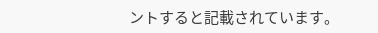ントすると記載されています。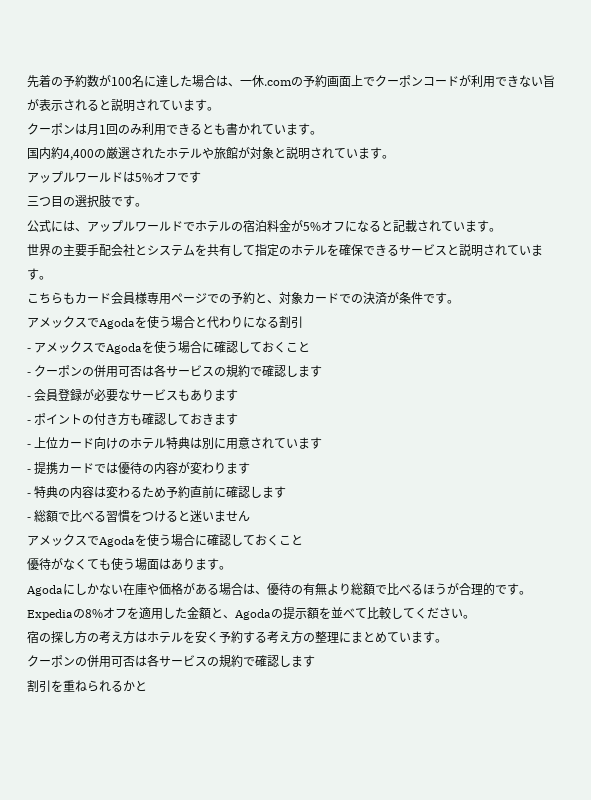先着の予約数が100名に達した場合は、一休.comの予約画面上でクーポンコードが利用できない旨が表示されると説明されています。
クーポンは月1回のみ利用できるとも書かれています。
国内約4,400の厳選されたホテルや旅館が対象と説明されています。
アップルワールドは5%オフです
三つ目の選択肢です。
公式には、アップルワールドでホテルの宿泊料金が5%オフになると記載されています。
世界の主要手配会社とシステムを共有して指定のホテルを確保できるサービスと説明されています。
こちらもカード会員様専用ページでの予約と、対象カードでの決済が条件です。
アメックスでAgodaを使う場合と代わりになる割引
- アメックスでAgodaを使う場合に確認しておくこと
- クーポンの併用可否は各サービスの規約で確認します
- 会員登録が必要なサービスもあります
- ポイントの付き方も確認しておきます
- 上位カード向けのホテル特典は別に用意されています
- 提携カードでは優待の内容が変わります
- 特典の内容は変わるため予約直前に確認します
- 総額で比べる習慣をつけると迷いません
アメックスでAgodaを使う場合に確認しておくこと
優待がなくても使う場面はあります。
Agodaにしかない在庫や価格がある場合は、優待の有無より総額で比べるほうが合理的です。
Expediaの8%オフを適用した金額と、Agodaの提示額を並べて比較してください。
宿の探し方の考え方はホテルを安く予約する考え方の整理にまとめています。
クーポンの併用可否は各サービスの規約で確認します
割引を重ねられるかと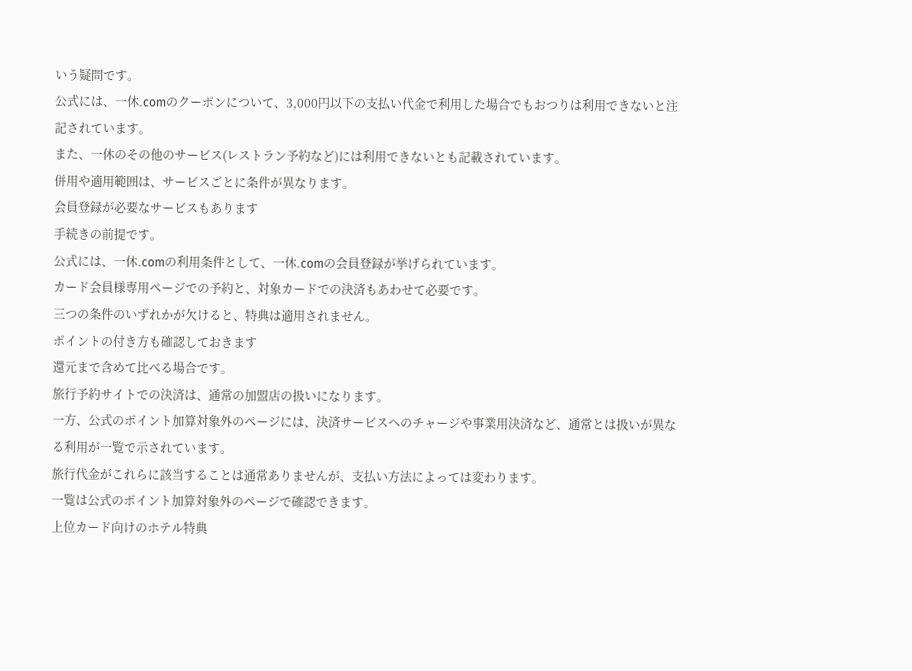いう疑問です。
公式には、一休.comのクーポンについて、3,000円以下の支払い代金で利用した場合でもおつりは利用できないと注記されています。
また、一休のその他のサービス(レストラン予約など)には利用できないとも記載されています。
併用や適用範囲は、サービスごとに条件が異なります。
会員登録が必要なサービスもあります
手続きの前提です。
公式には、一休.comの利用条件として、一休.comの会員登録が挙げられています。
カード会員様専用ページでの予約と、対象カードでの決済もあわせて必要です。
三つの条件のいずれかが欠けると、特典は適用されません。
ポイントの付き方も確認しておきます
還元まで含めて比べる場合です。
旅行予約サイトでの決済は、通常の加盟店の扱いになります。
一方、公式のポイント加算対象外のページには、決済サービスへのチャージや事業用決済など、通常とは扱いが異なる利用が一覧で示されています。
旅行代金がこれらに該当することは通常ありませんが、支払い方法によっては変わります。
一覧は公式のポイント加算対象外のページで確認できます。
上位カード向けのホテル特典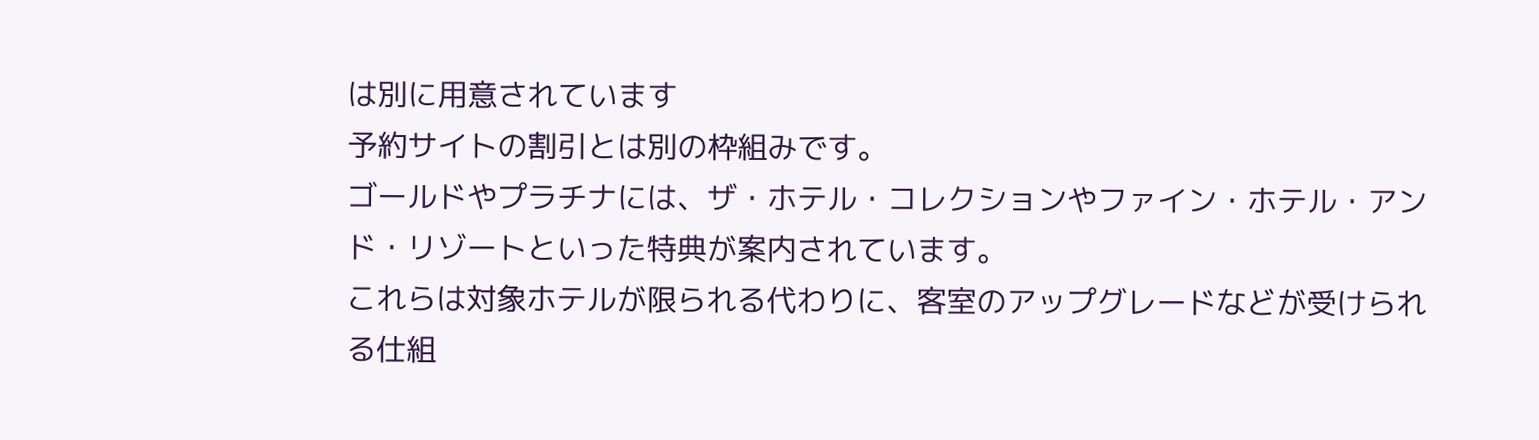は別に用意されています
予約サイトの割引とは別の枠組みです。
ゴールドやプラチナには、ザ・ホテル・コレクションやファイン・ホテル・アンド・リゾートといった特典が案内されています。
これらは対象ホテルが限られる代わりに、客室のアップグレードなどが受けられる仕組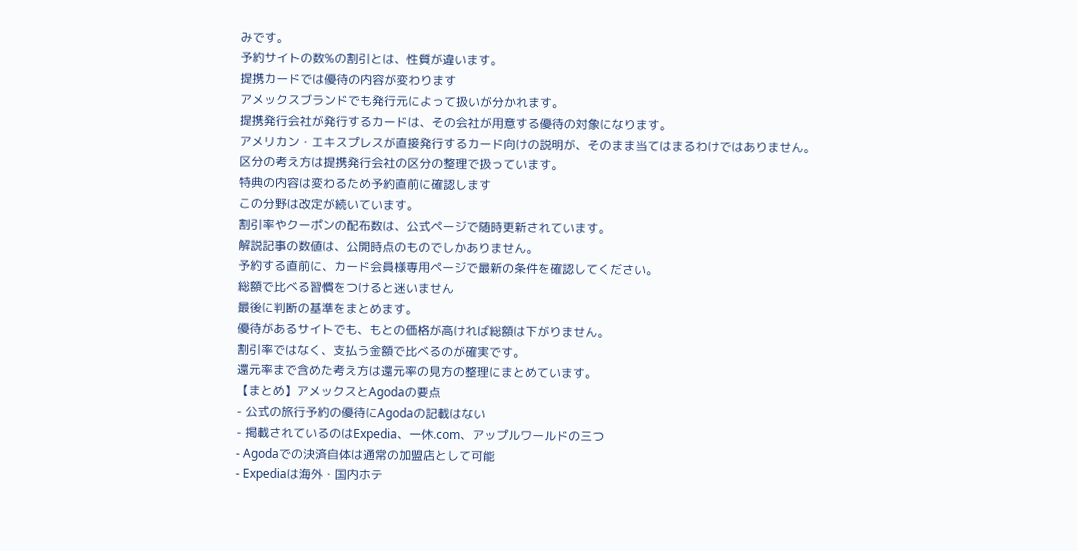みです。
予約サイトの数%の割引とは、性質が違います。
提携カードでは優待の内容が変わります
アメックスブランドでも発行元によって扱いが分かれます。
提携発行会社が発行するカードは、その会社が用意する優待の対象になります。
アメリカン・エキスプレスが直接発行するカード向けの説明が、そのまま当てはまるわけではありません。
区分の考え方は提携発行会社の区分の整理で扱っています。
特典の内容は変わるため予約直前に確認します
この分野は改定が続いています。
割引率やクーポンの配布数は、公式ページで随時更新されています。
解説記事の数値は、公開時点のものでしかありません。
予約する直前に、カード会員様専用ページで最新の条件を確認してください。
総額で比べる習慣をつけると迷いません
最後に判断の基準をまとめます。
優待があるサイトでも、もとの価格が高ければ総額は下がりません。
割引率ではなく、支払う金額で比べるのが確実です。
還元率まで含めた考え方は還元率の見方の整理にまとめています。
【まとめ】アメックスとAgodaの要点
- 公式の旅行予約の優待にAgodaの記載はない
- 掲載されているのはExpedia、一休.com、アップルワールドの三つ
- Agodaでの決済自体は通常の加盟店として可能
- Expediaは海外・国内ホテ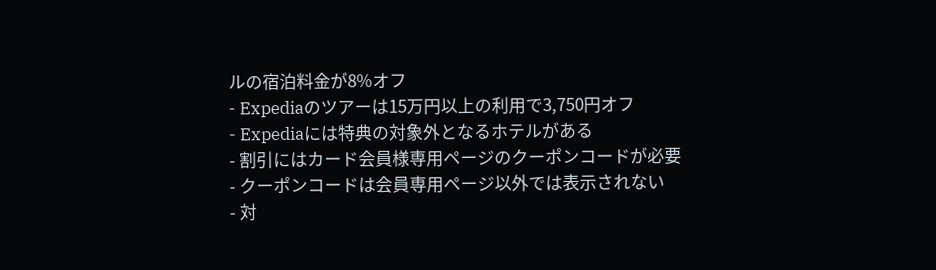ルの宿泊料金が8%オフ
- Expediaのツアーは15万円以上の利用で3,750円オフ
- Expediaには特典の対象外となるホテルがある
- 割引にはカード会員様専用ページのクーポンコードが必要
- クーポンコードは会員専用ページ以外では表示されない
- 対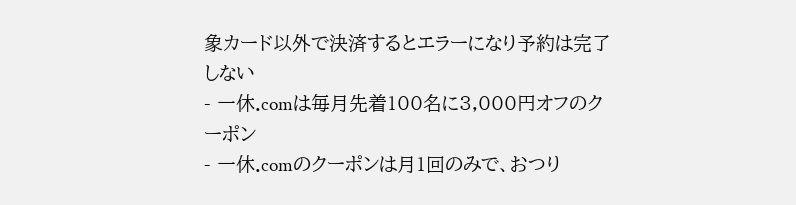象カード以外で決済するとエラーになり予約は完了しない
- 一休.comは毎月先着100名に3,000円オフのクーポン
- 一休.comのクーポンは月1回のみで、おつり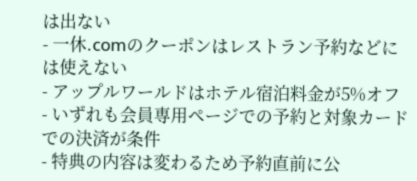は出ない
- 一休.comのクーポンはレストラン予約などには使えない
- アップルワールドはホテル宿泊料金が5%オフ
- いずれも会員専用ページでの予約と対象カードでの決済が条件
- 特典の内容は変わるため予約直前に公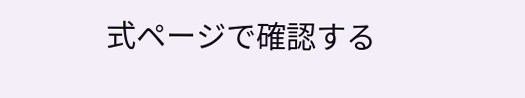式ページで確認する